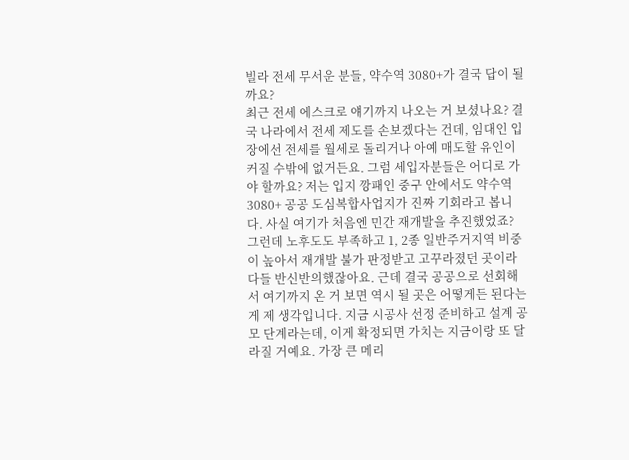빌라 전세 무서운 분들, 약수역 3080+가 결국 답이 될까요?
최근 전세 에스크로 얘기까지 나오는 거 보셨나요? 결국 나라에서 전세 제도를 손보겠다는 건데, 임대인 입장에선 전세를 월세로 돌리거나 아예 매도할 유인이 커질 수밖에 없거든요. 그럼 세입자분들은 어디로 가야 할까요? 저는 입지 깡패인 중구 안에서도 약수역 3080+ 공공 도심복합사업지가 진짜 기회라고 봅니다. 사실 여기가 처음엔 민간 재개발을 추진했었죠? 그런데 노후도도 부족하고 1, 2종 일반주거지역 비중이 높아서 재개발 불가 판정받고 고꾸라졌던 곳이라 다들 반신반의했잖아요. 근데 결국 공공으로 선회해서 여기까지 온 거 보면 역시 될 곳은 어떻게든 된다는 게 제 생각입니다. 지금 시공사 선정 준비하고 설계 공모 단계라는데, 이게 확정되면 가치는 지금이랑 또 달라질 거예요. 가장 큰 메리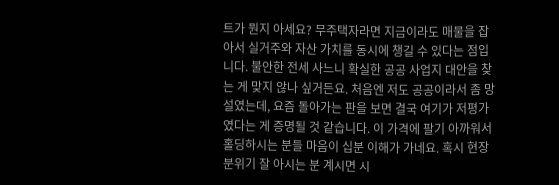트가 뭔지 아세요? 무주택자라면 지금이라도 매물을 잡아서 실거주와 자산 가치를 동시에 챙길 수 있다는 점입니다. 불안한 전세 사느니 확실한 공공 사업지 대안을 찾는 게 맞지 않나 싶거든요. 처음엔 저도 공공이라서 좀 망설였는데, 요즘 돌아가는 판을 보면 결국 여기가 저평가였다는 게 증명될 것 같습니다. 이 가격에 팔기 아까워서 홀딩하시는 분들 마음이 십분 이해가 가네요. 혹시 현장 분위기 잘 아시는 분 계시면 시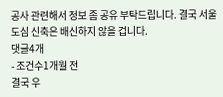공사 관련해서 정보 좀 공유 부탁드립니다. 결국 서울 도심 신축은 배신하지 않을 겁니다.
댓글4개
- 조건수1개월 전
결국 우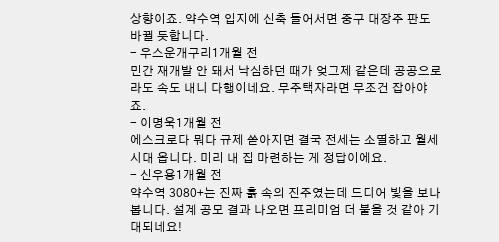상향이죠. 약수역 입지에 신축 들어서면 중구 대장주 판도 바뀔 듯합니다.
- 우스운개구리1개월 전
민간 재개발 안 돼서 낙심하던 때가 엊그제 같은데 공공으로라도 속도 내니 다행이네요. 무주택자라면 무조건 잡아야죠.
- 이명욱1개월 전
에스크로다 뭐다 규제 쏟아지면 결국 전세는 소멸하고 월세 시대 옵니다. 미리 내 집 마련하는 게 정답이에요.
- 신우용1개월 전
약수역 3080+는 진짜 흙 속의 진주였는데 드디어 빛을 보나 봅니다. 설계 공모 결과 나오면 프리미엄 더 붙을 것 같아 기대되네요!